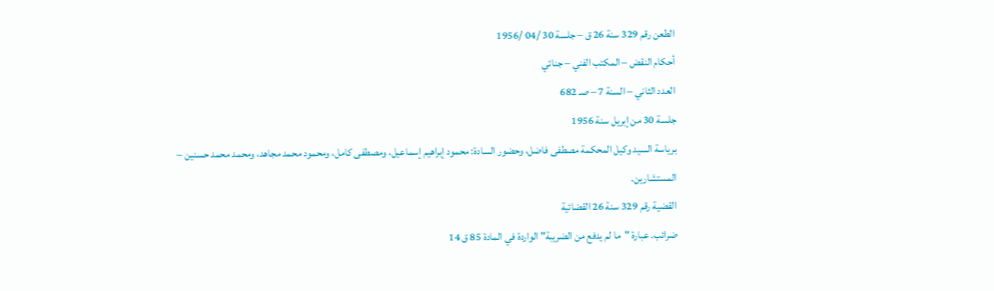الطعن رقم 329 سنة 26 ق – جلسة 30 /04 /1956
أحكام النقض – المكتب الفني – جنائي
العدد الثاني – السنة 7 – صـ 682
جلسة 30 من إبريل سنة 1956
برياسة السيد وكيل المحكمة مصطفى فاضل، وحضور السادة: محمود إبراهيم إسماعيل، ومصطفى كامل، ومحمود محمد مجاهد، ومحمد محمد حسنين – المستشارين.
القضية رقم 329 سنة 26 القضائية
ضرائب. عبارة "ما لم يدفع من الضريبة" الواردة في المادة 85 ق 14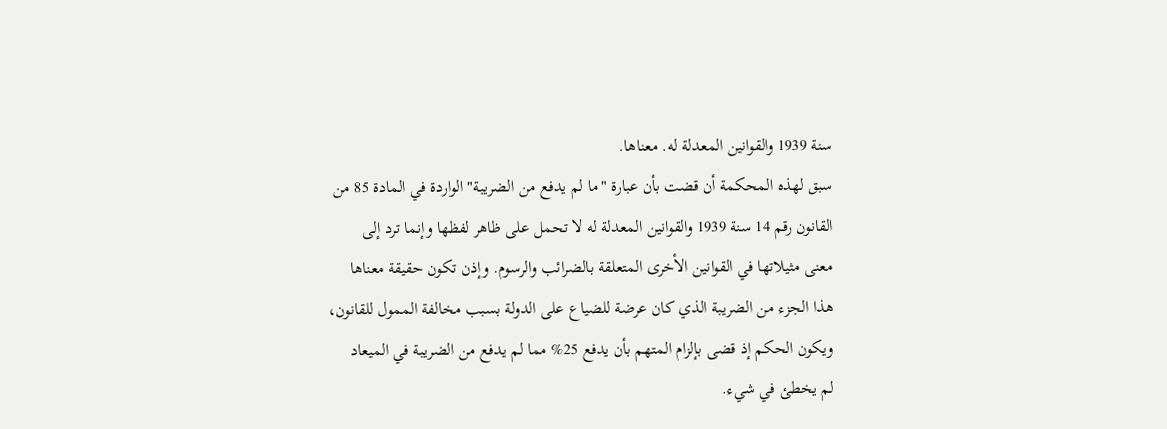سنة 1939 والقوانين المعدلة له. معناها.
سبق لهذه المحكمة أن قضت بأن عبارة "ما لم يدفع من الضريبة" الواردة في المادة 85 من
القانون رقم 14 سنة 1939 والقوانين المعدلة له لا تحمل على ظاهر لفظها وإنما ترد إلى
معنى مثيلاتها في القوانين الأخرى المتعلقة بالضرائب والرسوم. وإذن تكون حقيقة معناها
هذا الجزء من الضريبة الذي كان عرضة للضياع على الدولة بسبب مخالفة الممول للقانون،
ويكون الحكم إذ قضى بإلزام المتهم بأن يدفع 25% مما لم يدفع من الضريبة في الميعاد
لم يخطئ في شيء.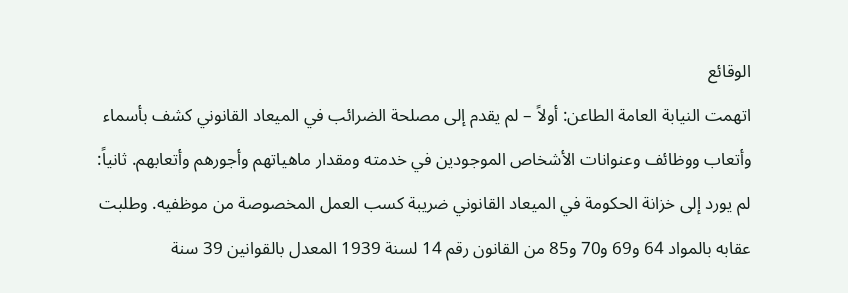الوقائع
اتهمت النيابة العامة الطاعن: أولاً – لم يقدم إلى مصلحة الضرائب في الميعاد القانوني كشف بأسماء وأتعاب ووظائف وعنوانات الأشخاص الموجودين في خدمته ومقدار ماهياتهم وأجورهم وأتعابهم. ثانياً: لم يورد إلى خزانة الحكومة في الميعاد القانوني ضريبة كسب العمل المخصوصة من موظفيه. وطلبت عقابه بالمواد 64 و69 و70 و85 من القانون رقم 14 لسنة 1939 المعدل بالقوانين 39 سنة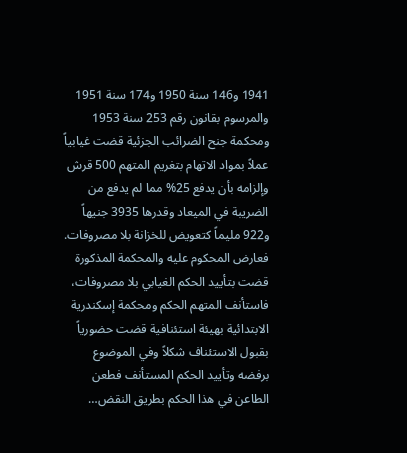1941 و146 سنة 1950 و174 سنة 1951 والمرسوم بقانون رقم 253 سنة 1953 ومحكمة جنح الضرائب الجزئية قضت غيابياً عملاً بمواد الاتهام بتغريم المتهم 500 قرش وإلزامه بأن يدفع 25% مما لم يدفع من الضريبة في الميعاد وقدرها 3935 جنيهاً و922 مليماً كتعويض للخزانة بلا مصروفات. فعارض المحكوم عليه والمحكمة المذكورة قضت بتأييد الحكم الغيابي بلا مصروفات، فاستأنف المتهم الحكم ومحكمة إسكندرية الابتدائية بهيئة استئنافية قضت حضورياً بقبول الاستئناف شكلاً وفي الموضوع برفضه وتأييد الحكم المستأنف فطعن الطاعن في هذا الحكم بطريق النقض…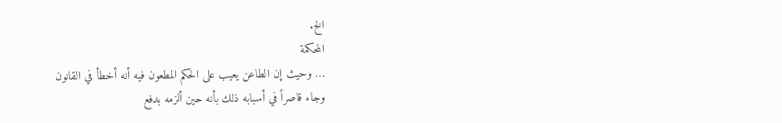الخ.
المحكمة
… وحيث إن الطاعن يعيب على الحكم المطعون فيه أنه أخطأ في القانون
وجاء قاصراً في أسبابه ذلك بأنه حين ألزمه بدفع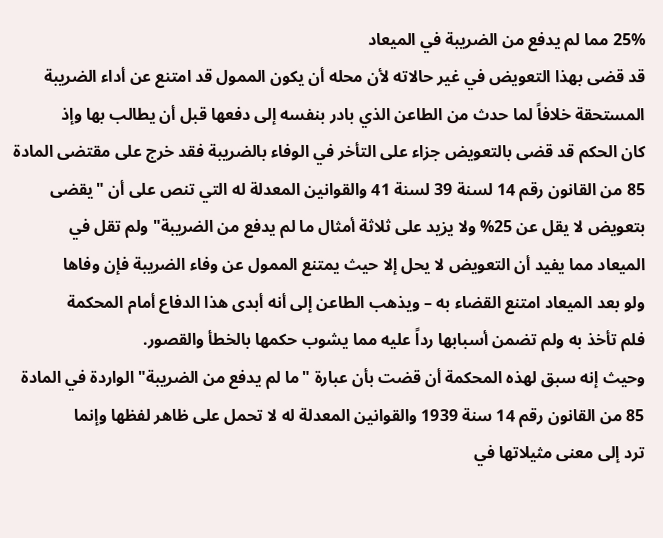25% مما لم يدفع من الضريبة في الميعاد
قد قضى بهذا التعويض في غير حالاته لأن محله أن يكون الممول قد امتنع عن أداء الضريبة
المستحقة خلافاً لما حدث من الطاعن الذي بادر بنفسه إلى دفعها قبل أن يطالب بها وإذ
كان الحكم قد قضى بالتعويض جزاء على التأخر في الوفاء بالضريبة فقد خرج على مقتضى المادة
85 من القانون رقم 14 لسنة 39 لسنة 41 والقوانين المعدلة له التي تنص على أن "يقضى
بتعويض لا يقل عن 25% ولا يزيد على ثلاثة أمثال ما لم يدفع من الضريبة" ولم تقل في
الميعاد مما يفيد أن التعويض لا يحل إلا حيث يمتنع الممول عن وفاء الضريبة فإن وفاها
ولو بعد الميعاد امتنع القضاء به – ويذهب الطاعن إلى أنه أبدى هذا الدفاع أمام المحكمة
فلم تأخذ به ولم تضمن أسبابها رداً عليه مما يشوب حكمها بالخطأ والقصور.
وحيث إنه سبق لهذه المحكمة أن قضت بأن عبارة "ما لم يدفع من الضريبة" الواردة في المادة
85 من القانون رقم 14 سنة 1939 والقوانين المعدلة له لا تحمل على ظاهر لفظها وإنما
ترد إلى معنى مثيلاتها في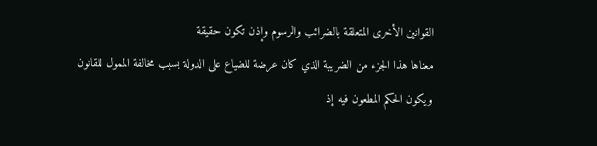القوانين الأخرى المتعلقة بالضرائب والرسوم وإذن تكون حقيقة
معناها هذا الجزء من الضريبة الذي كان عرضة للضياع على الدولة بسبب مخالفة الممول للقانون
ويكون الحكم المطعون فيه إذ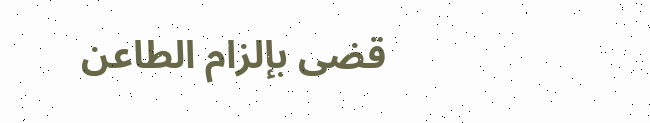قضى بإلزام الطاعن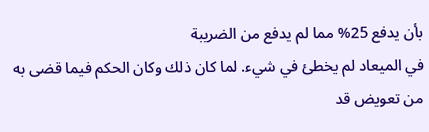بأن يدفع 25% مما لم يدفع من الضريبة
في الميعاد لم يخطئ في شيء. لما كان ذلك وكان الحكم فيما قضى به من تعويض قد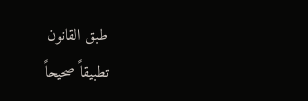طبق القانون
تطبيقاً صحيحاً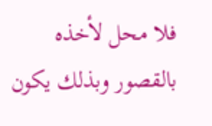فلا محل لأخذه بالقصور وبذلك يكون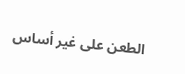الطعن على غير أساس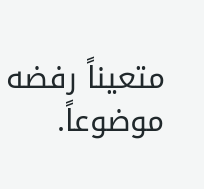متعيناً رفضه
موضوعاً.